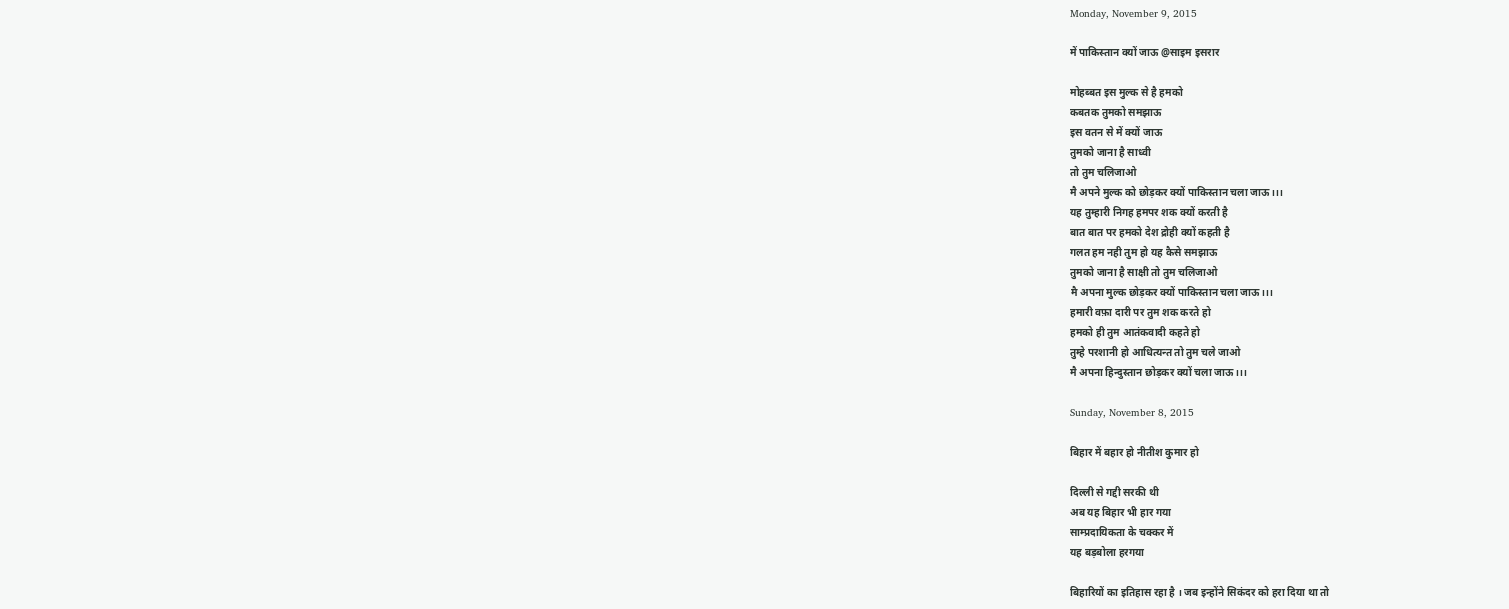Monday, November 9, 2015

में पाकिस्तान क्यों जाऊ @साइम इसरार

मोहब्बत इस मुल्क से है हमको
कबतक तुमको समझाऊ
इस वतन से में क्यों जाऊ
तुमको जाना है साध्वी
तो तुम चलिजाओ
मै अपने मुल्क को छोड़कर क्यों पाकिस्तान चला जाऊ।।।
यह तुम्हारी निगह हमपर शक क्यों करती है
बात बात पर हमको देश द्रोही क्यों कहती है
गलत हम नही तुम हो यह कैसे समझाऊ
तुमको जाना है साक्षी तो तुम चलिजाओ
मै अपना मुल्क छोड़कर क्यों पाकिस्तान चला जाऊ।।।
हमारी वफ़ा दारी पर तुम शक करते हो
हमको ही तुम आतंकवादी कहते हो
तुम्हे परशानी हो आधित्यन्त तो तुम चले जाओ
मै अपना हिन्दुस्तान छोड़कर क्यों चला जाऊ।।।

Sunday, November 8, 2015

बिहार में बहार हो नीतीश कुमार हो

दिल्ली से गद्दी सरकी थी
अब यह बिहार भी हार गया
साम्प्रदायिकता के चक्कर में
यह बड़बोला हरगया

बिहारियों का इतिहास रहा है । जब इन्होंने सिकंदर को हरा दिया था तो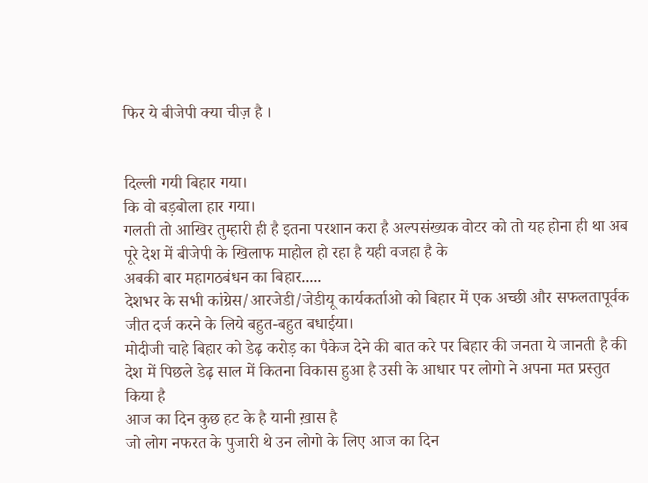फिर ये बीजेपी क्या चीज़ है ।


दिल्ली गयी बिहार गया।
कि वो बड़बोला हार गया।
गलती तो आखिर तुम्हारी ही है इतना परशान करा है अल्पसंख्यक वोटर को तो यह होना ही था अब पूरे देश में बीजेपी के खिलाफ माहोल हो रहा है यही वजहा है के
अबकी बार महागठबंधन का बिहार.....
देशभर के सभी कांग्रेस/आरजेडी/जेडीयू कार्यकर्ताओ को बिहार में एक अच्छी और सफलतापूर्वक जीत दर्ज करने के लिये बहुत-बहुत बधाईया।
मोदीजी चाहे बिहार को डेढ़ करोड़ का पैकेज देने की बात करे पर बिहार की जनता ये जानती है की देश में पिछले डेढ़ साल में कितना विकास हुआ है उसी के आधार पर लोगो ने अपना मत प्रस्तुत किया है
आज का दिन कुछ हट के है यानी ख़ास है
जो लोग नफरत के पुजारी थे उन लोगो के लिए आज का दिन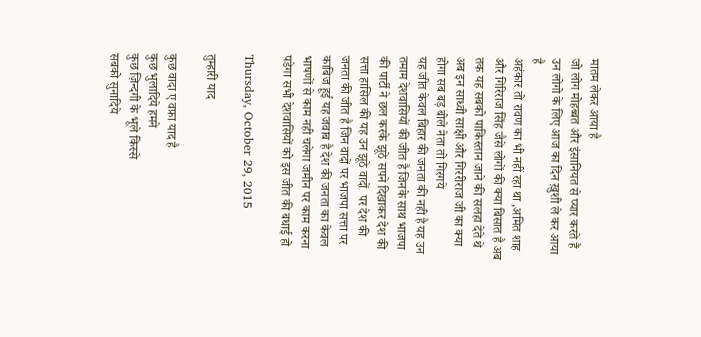मातम लेकर आया है
जो लोग मोहब्बत और इंसानियत से प्यार करते हैं उन लोगो के लिए आज का दिन ख़ुशी ले कर आया है
अहंकार तो रावण का भी नहीं रहा था ,अमित शाह और गिरिराज सिंह जैसे लोगों की क्या बिसात है अब तक यह सबको पाकिस्तान जाने की सलहा देते थे अब इन साध्वी साक्षी और गिररीराज जी का क्या होगा सब बड़ बोले नेता तो गिरगये
यह जीत केवल बिहार की जनता की नही है यह उन तमाम देशवासियों की जीत है जिनके साथ भाजपा की पार्टी ने छल करके झूठे सपने दिखाकर देश की सत्ता हासिल की यह उन झूठे वादों  पर देश की जनता की जीत है जिन वादों पर भाजपा सत्ता पर काबिज हूई यह जवाब है देश की जनता का केवल भाषणों से काम नही चलेगा जमीन पर काम करना पडेगा सभी देशवासियों को इस जीत की बधाई हो

Thursday, October 29, 2015

तुम्हारी याद

कुछ वादा ए वफ़ा याद है
कुछ भुलादिये हमने
कुछ ज़िन्दगी के भूले किस्से
सबको सुनादिये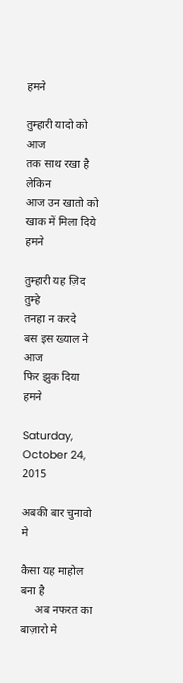हमने

तुम्हारी यादो को आज
तक साथ रखा है लेकिन
आज उन खातो को
खाक में मिला दिये हमने

तुम्हारी यह ज़िद तुम्हे
तनहा न करदे
बस इस ख्याल ने आज
फिर झुक दिया हमने

Saturday, October 24, 2015

अबकी बार चुनावो मे

कैसा यह माहोल बना है
     अब नफरत का बाज़ारो मे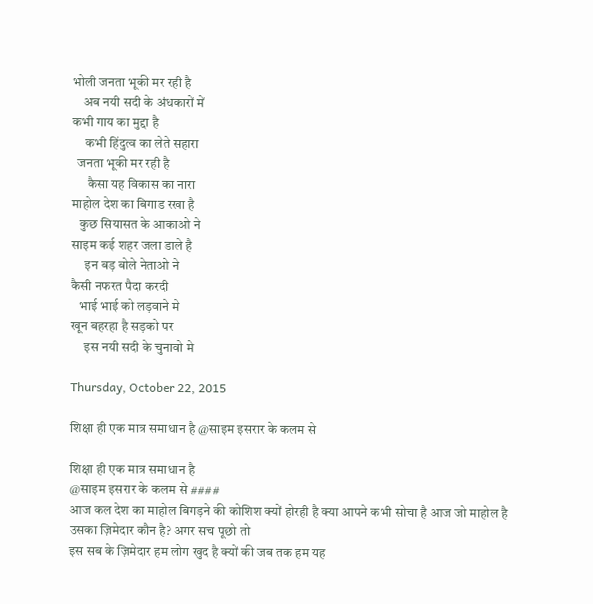भोली जनता भूकी मर रही है
    अब नयी सदी के अंधकारों में
कभी गाय का मुद्दा है
     कभी हिंदुत्व का लेते सहारा
  जनता भूकी मर रही है
      कैसा यह विकास का नारा
माहोल देश का बिगाड रखा है
   कुछ सियासत के आकाओ ने
साइम कई शहर जला डाले है
     इन बड़ बोले नेताओ ने
कैसी नफरत पैदा करदी
   भाई भाई को लड़वाने मे
खून बहरहा है सड़को पर
     इस नयी सदी के चुनावो मे

Thursday, October 22, 2015

शिक्षा ही एक मात्र समाधान है @साइम इसरार के कलम से

शिक्षा ही एक मात्र समाधान है
@साइम इसरार के कलम से ####
आज कल देश का माहोल बिगड़ने की कोशिश क्यों होरही है क्या आपने कभी सोचा है आज जो माहोल है उसका ज़िमेदार कौन है? अगर सच पूछो तो
इस सब के ज़िमेदार हम लोग खुद है क्यों की जब तक हम यह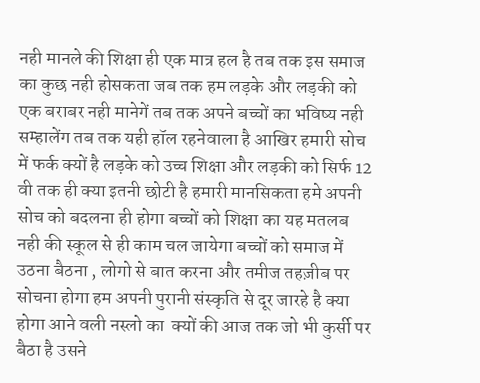नही मानले की शिक्षा ही एक मात्र हल है तब तक इस समाज का कुछ नही होसकता जब तक हम लड़के और लड़की को एक बराबर नही मानेगें तब तक अपने बच्चों का भविष्य नही सम्हालेंग तब तक यही हॉल रहनेवाला है आखिर हमारी सोच में फर्क क्यों है लड़के को उच्च शिक्षा और लड़की को सिर्फ 12 वी तक ही क्या इतनी छोटी है हमारी मानसिकता हमे अपनी सोच को बदलना ही होगा बच्चों को शिक्षा का यह मतलब नही की स्कूल से ही काम चल जायेगा बच्चों को समाज में उठना बैठना , लोगो से बात करना और तमीज तहज़ीब पर सोचना होगा हम अपनी पुरानी संस्कृति से दूर जारहे है क्या होगा आने वली नस्लो का  क्यों की आज तक जो भी कुर्सी पर बैठा है उसने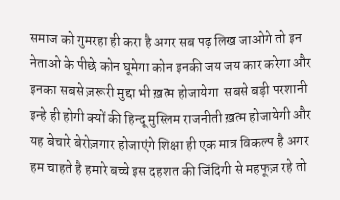समाज को गुमरहा ही करा है अगर सब पढ़ लिख जाओगे तो इन नेताओ के पीछे कोन घूमेगा कोन इनकी जय जय कार करेगा और इनका सबसे ज़रूरी मुद्दा भी ख़त्म होजायेगा  सबसे बड़ी परशानी इन्हे ही होगी क्यों की हिन्दू मुस्लिम राजनीती ख़त्म होजायेगी और यह बेचारे बेरोज़गार होजाएंगे शिक्षा ही एक मात्र विकल्प है अगर हम चाहते है हमारे बच्चे इस दहशत की जिंदिगी से महफूज़ रहे तो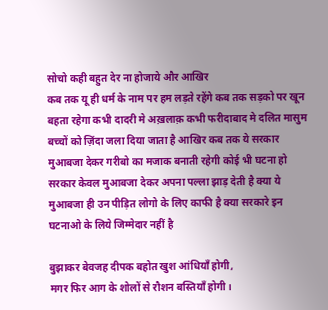सोचो कही बहुत देर ना होजाये और आखिर
कब तक यू ही धर्म के नाम पर हम लड़ते रहेंगे कब तक सड़को पर खून बहता रहेगा कभी दादरी मे अख़लाक़ कभी फरीदाबाद मे दलित मासुम बच्चों को ज़िंदा जला दिया जाता है आखिर कब तक ये सरकार मुआबजा देकर गरीबो का मजाक बनाती रहेगी कोई भी घटना हो सरकार केवल मुआबजा देकर अपना पल्ला झाड़ देती है क्या ये मुआबजा ही उन पीड़ित लोगो के लिए काफी है क्या सरकारे इन घटनाओ के लिये जिम्मेदार नहीं है

बुझाकर बेवजह दीपक बहोत खुश आंधियाँ होगी,
मगर फिर आग के शोलों से रौशन बस्तियाँ होगी।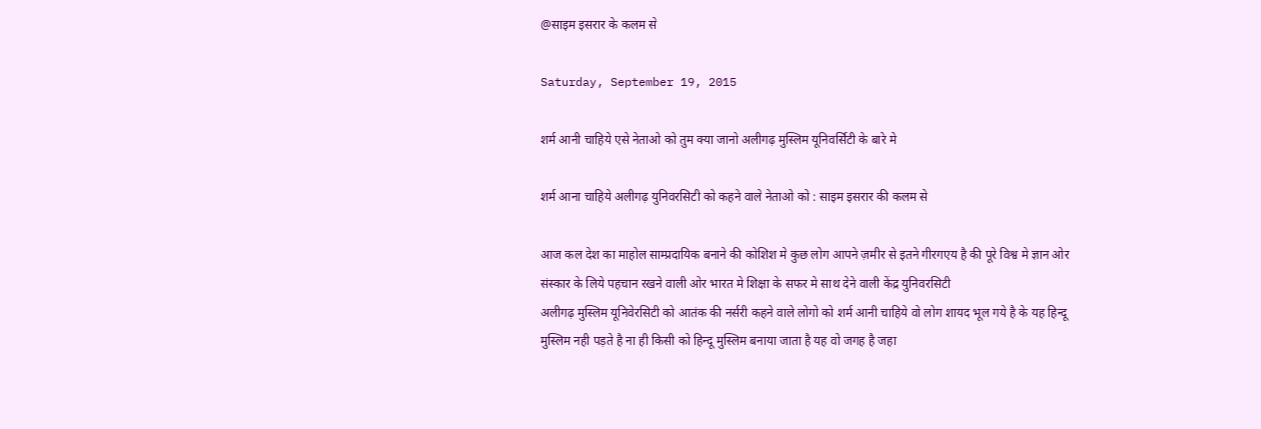@साइम इसरार के कलम से

Saturday, September 19, 2015

शर्म आनी चाहिये एसे नेताओ को तुम क्या जानो अलीगढ़ मुस्लिम यूनिवर्सिटी के बारे मे

शर्म आना चाहिये अलीगढ़ युनिवरसिटी को कहने वाले नेताओ को : साइम इसरार की कलम से

आज कल देश का माहोल साम्प्रदायिक बनाने की कोशिश मे कुछ लोग आपने ज़मीर से इतने गीरगएय है की पूरे विश्व मे ज्ञान ओर संस्कार के लिये पहचान रखने वाली ओर भारत मे शिक्षा के सफर मे साथ देने वाली केंद्र युनिवरसिटी
अलीगढ़ मुस्लिम यूनिवेरसिटी को आतंक की नर्सरी कहने वाले लोगो को शर्म आनी चाहिये वो लोग शायद भूल गये है के यह हिन्दू मुस्लिम नही पड़ते है ना ही किसी को हिन्दू मुस्लिम बनाया जाता है यह वो जगह है जहा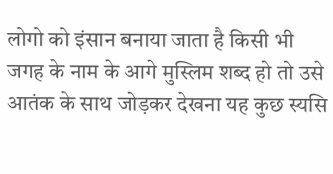लोगो को इंसान बनाया जाता है किसी भी जगह के नाम के आगे मुस्लिम शब्द हो तो उसे आतंक के साथ जोड़कर देखना यह कुछ स्यसि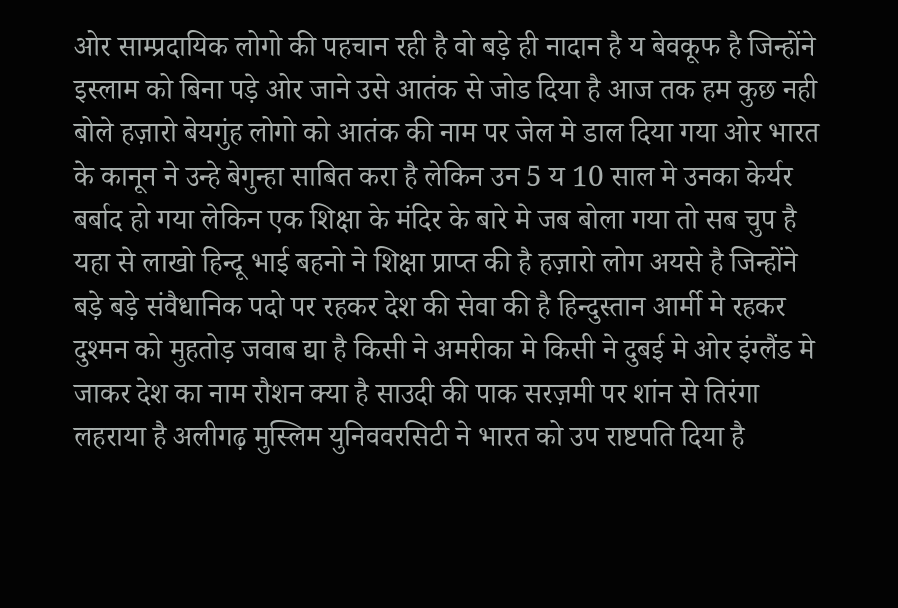ओर साम्प्रदायिक लोगो की पहचान रही है वो बड़े ही नादान है य बेवकूफ है जिन्होंने इस्लाम को बिना पड़े ओर जाने उसे आतंक से जोड दिया है आज तक हम कुछ नही बोले हज़ारो बेयगुंह लोगो को आतंक की नाम पर जेल मे डाल दिया गया ओर भारत के कानून ने उन्हे बेगुन्हा साबित करा है लेकिन उन 5 य 10 साल मे उनका केर्यर बर्बाद हो गया लेकिन एक शिक्षा के मंदिर के बारे मे जब बोला गया तो सब चुप है यहा से लाखो हिन्दू भाई बहनो ने शिक्षा प्राप्त की है हज़ारो लोग अयसे है जिन्होंने बड़े बड़े संवैधानिक पदो पर रहकर देश की सेवा की है हिन्दुस्तान आर्मी मे रहकर दुश्मन को मुहतोड़ जवाब द्या है किसी ने अमरीका मे किसी ने दुबई मे ओर इंग्लैंड मे जाकर देश का नाम रौशन क्या है साउदी की पाक सरज़मी पर शांन से तिरंगा लहराया है अलीगढ़ मुस्लिम युनिववरसिटी ने भारत को उप राष्टपति दिया है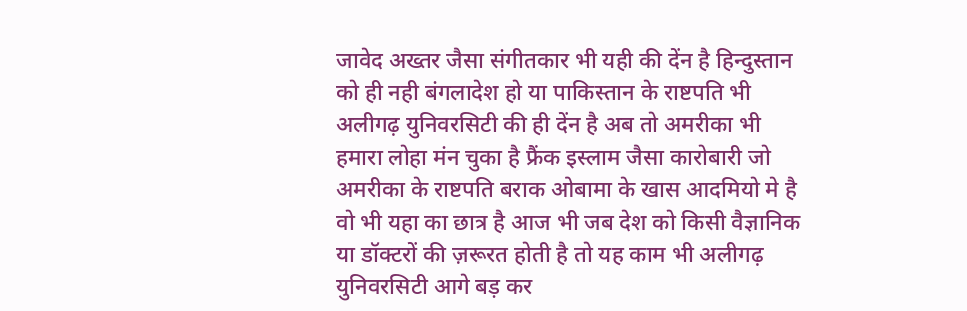जावेद अख्तर जैसा संगीतकार भी यही की देंन है हिन्दुस्तान को ही नही बंगलादेश हो या पाकिस्तान के राष्टपति भी अलीगढ़ युनिवरसिटी की ही देंन है अब तो अमरीका भी हमारा लोहा मंन चुका है फ्रैंक इस्लाम जैसा कारोबारी जो अमरीका के राष्टपति बराक ओबामा के खास आदमियो मे है वो भी यहा का छात्र है आज भी जब देश को किसी वैज्ञानिक या डॉक्टरों की ज़रूरत होती है तो यह काम भी अलीगढ़ युनिवरसिटी आगे बड़ कर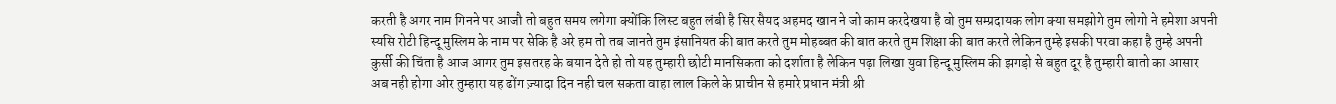करती है अगर नाम गिनने पर आजौ तो बहुत समय लगेगा क्योंकि लिस्ट बहुत लंबी है सिर सैयद अहमद खान ने जो काम करदेखया है वो तुम सम्प्रदायक लोग क्या समझोगे तुम लोगो ने हमेशा अपनी स्यसि रोटी हिन्दू मुस्लिम के नाम पर सेकि है अरे हम तो तब जानते तुम इंसानियत की बात करते तुम मोहब्बत की बात करते तुम शिक्षा की बात करते लेकिन तुम्हे इसकी परवा कहा है तुम्हे अपनी कुर्सी की चिंता है आज आगर तुम इसतरह के बयान देते हो तो यह तुम्हारी छोटी मानसिकता को दर्शाता है लेकिन पढ़ा लिखा युवा हिन्दू मुस्लिम की झगड़ो से बहुत दूर है तुम्हारी बातो का आसार अब नही होगा ओर तुम्हारा यह ढोंग ज़्यादा दिन नही चल सकता वाहा लाल किले के प्राचीन से हमारे प्रधान मंत्री श्री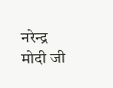नरेन्द्र मोदी जी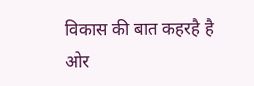विकास की बात कहरहै है ओर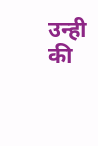उन्ही की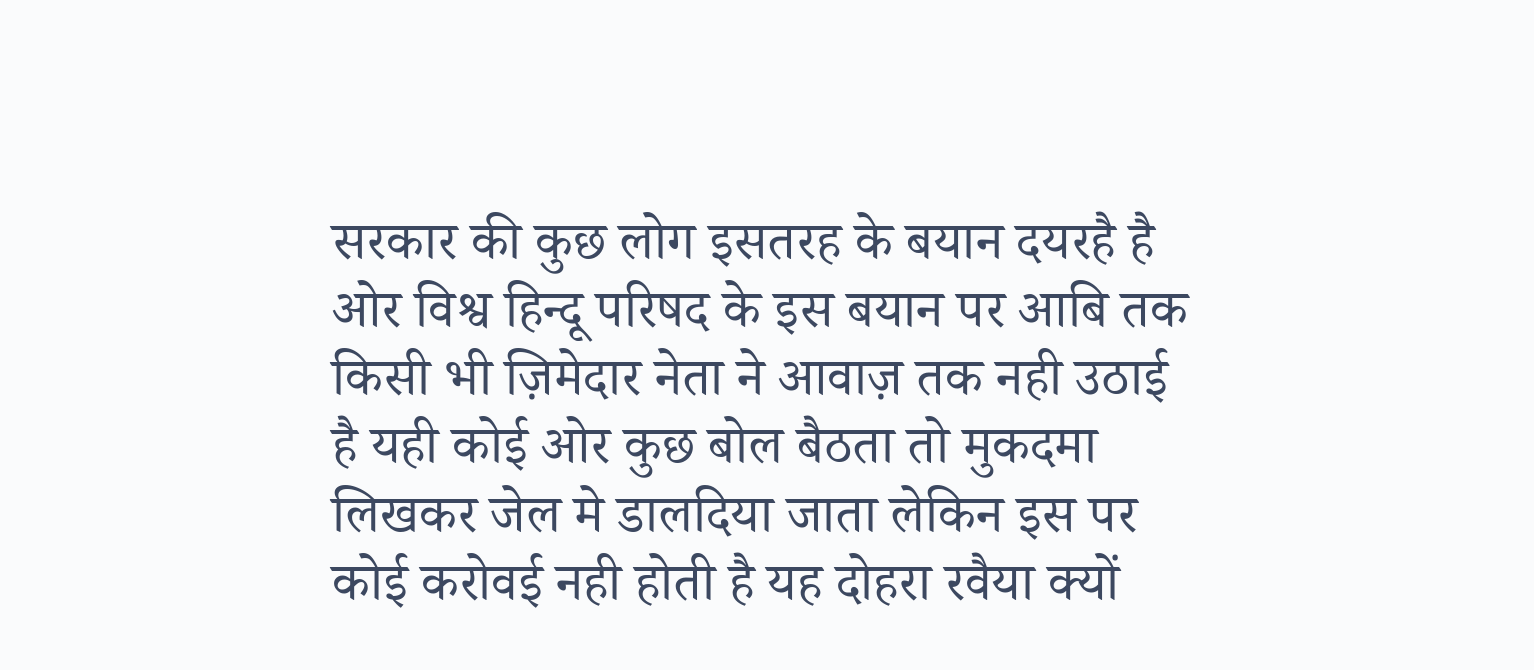सरकार की कुछ लोग इसतरह के बयान दयरहै है ओर विश्व हिन्दू परिषद के इस बयान पर आबि तक किसी भी ज़िमेदार नेता ने आवाज़ तक नही उठाई है यही कोई ओर कुछ बोल बैठता तो मुकदमा लिखकर जेल मे डालदिया जाता लेकिन इस पर कोई करोवई नही होती है यह दोहरा रवैया क्यों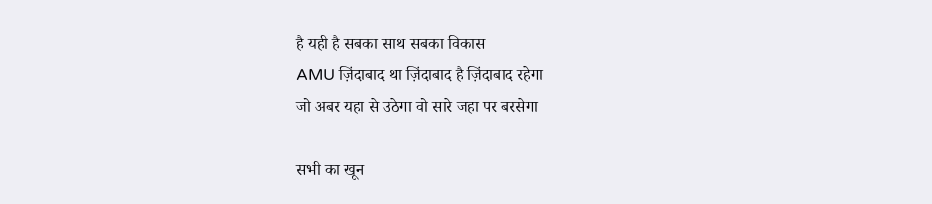है यही है सबका साथ सबका विकास
AMU ज़िंदाबाद था ज़िंदाबाद है ज़िंदाबाद रहेगा
जो अबर यहा से उठेगा वो सारे जहा पर बरसेगा

सभी का खून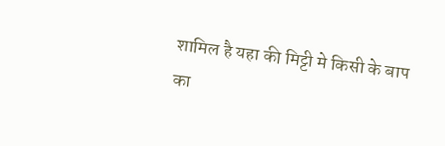शामिल है यहा की मिट्टी मे किसी के बाप का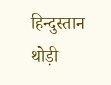हिन्दुस्तान थोड़ी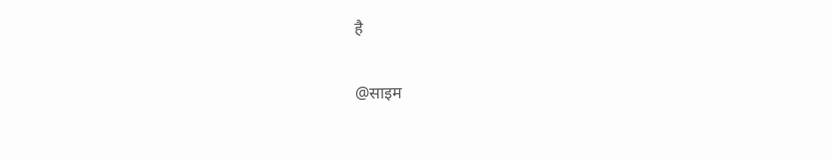है

@साइम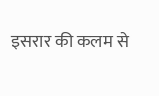इसरार की कलम से